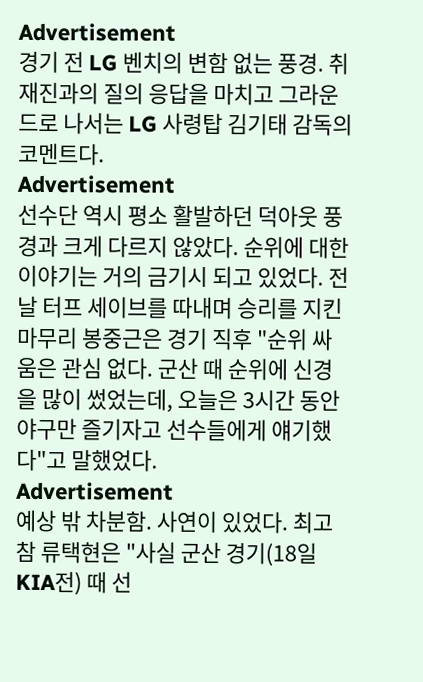Advertisement
경기 전 LG 벤치의 변함 없는 풍경. 취재진과의 질의 응답을 마치고 그라운드로 나서는 LG 사령탑 김기태 감독의 코멘트다.
Advertisement
선수단 역시 평소 활발하던 덕아웃 풍경과 크게 다르지 않았다. 순위에 대한 이야기는 거의 금기시 되고 있었다. 전날 터프 세이브를 따내며 승리를 지킨 마무리 봉중근은 경기 직후 "순위 싸움은 관심 없다. 군산 때 순위에 신경을 많이 썼었는데, 오늘은 3시간 동안 야구만 즐기자고 선수들에게 얘기했다"고 말했었다.
Advertisement
예상 밖 차분함. 사연이 있었다. 최고참 류택현은 "사실 군산 경기(18일 KIA전) 때 선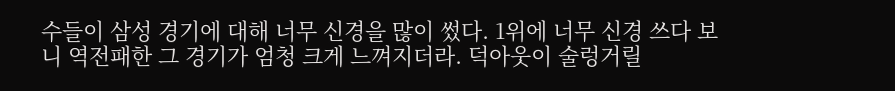수들이 삼성 경기에 대해 너무 신경을 많이 썼다. 1위에 너무 신경 쓰다 보니 역전패한 그 경기가 엄청 크게 느껴지더라. 덕아웃이 술렁거릴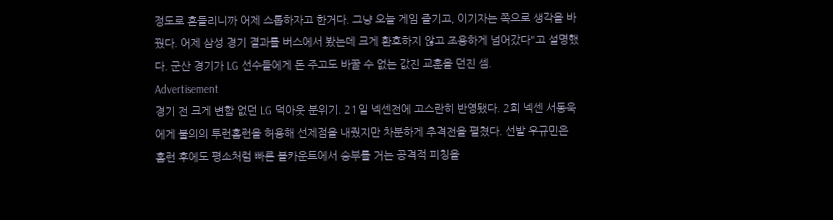정도로 흔들리니까 어제 스톱하자고 한거다. 그냥 오늘 게임 즐기고, 이기자는 쪽으로 생각을 바꿨다. 어제 삼성 경기 결과를 버스에서 봤는데 크게 환호하지 않고 조용하게 넘어갔다"고 설명했다. 군산 경기가 LG 선수들에게 돈 주고도 바꿀 수 없는 값진 교훈을 던진 셈.
Advertisement
경기 전 크게 변함 없던 LG 덕아웃 분위기. 21일 넥센전에 고스란히 반영됐다. 2회 넥센 서동욱에게 불의의 투런홈런을 허용해 선제점을 내줬지만 차분하게 추격전을 펼쳤다. 선발 우규민은 홈런 후에도 평소처럼 빠른 볼카운트에서 승부를 거는 공격적 피칭을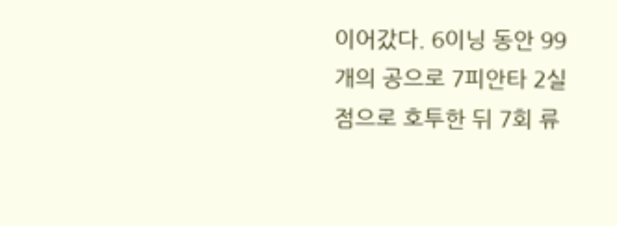이어갔다. 6이닝 동안 99개의 공으로 7피안타 2실점으로 호투한 뒤 7회 류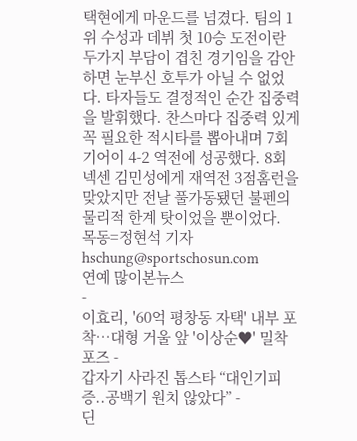택현에게 마운드를 넘겼다. 팀의 1위 수성과 데뷔 첫 10승 도전이란 두가지 부담이 겹친 경기임을 감안하면 눈부신 호투가 아닐 수 없었다. 타자들도 결정적인 순간 집중력을 발휘했다. 찬스마다 집중력 있게 꼭 필요한 적시타를 뽑아내며 7회 기어이 4-2 역전에 성공했다. 8회 넥센 김민성에게 재역전 3점홈런을 맞았지만 전날 풀가동됐던 불펜의 물리적 한계 탓이었을 뿐이었다.
목동=정현석 기자 hschung@sportschosun.com
연예 많이본뉴스
-
이효리, '60억 평창동 자택' 내부 포착…대형 거울 앞 '이상순♥' 밀착 포즈 -
갑자기 사라진 톱스타 “대인기피증..공백기 원치 않았다” -
딘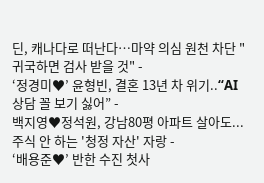딘, 캐나다로 떠난다…마약 의심 원천 차단 "귀국하면 검사 받을 것" -
‘정경미♥’ 윤형빈, 결혼 13년 차 위기..“AI 상담 꼴 보기 싫어” -
백지영♥정석원, 강남80평 아파트 살아도...주식 안 하는 '청정 자산' 자랑 -
‘배용준♥’ 반한 수진 첫사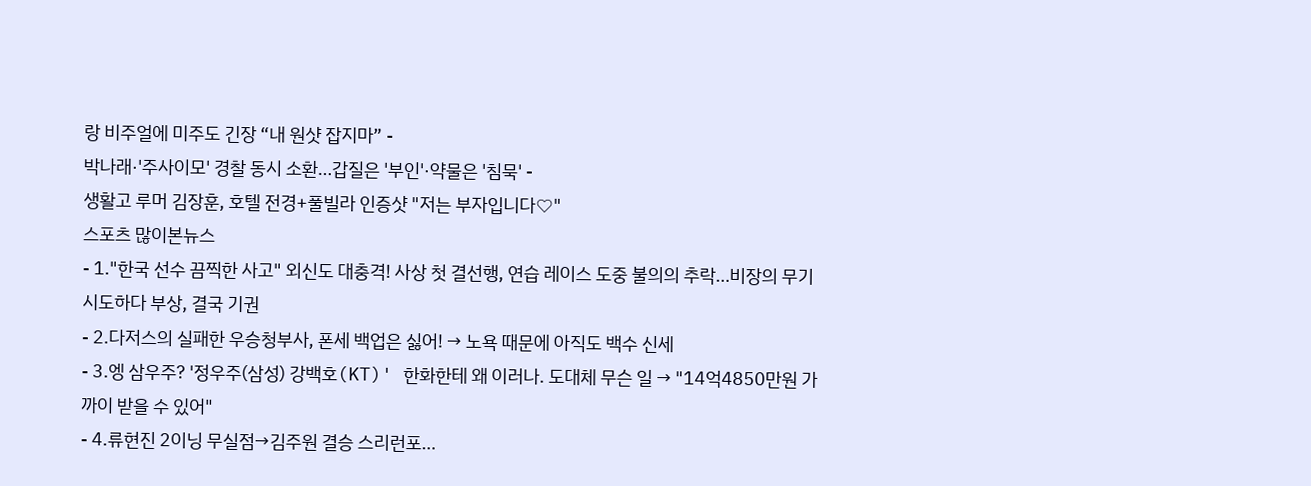랑 비주얼에 미주도 긴장 “내 원샷 잡지마” -
박나래·'주사이모' 경찰 동시 소환…갑질은 '부인'·약물은 '침묵' -
생활고 루머 김장훈, 호텔 전경+풀빌라 인증샷 "저는 부자입니다♡"
스포츠 많이본뉴스
- 1."한국 선수 끔찍한 사고" 외신도 대충격! 사상 첫 결선행, 연습 레이스 도중 불의의 추락…비장의 무기 시도하다 부상, 결국 기권
- 2.다저스의 실패한 우승청부사, 폰세 백업은 싫어! → 노욕 때문에 아직도 백수 신세
- 3.엥 삼우주? '정우주(삼성) 강백호(KT)' 한화한테 왜 이러나. 도대체 무슨 일 → "14억4850만원 가까이 받을 수 있어"
- 4.류현진 2이닝 무실점→김주원 결승 스리런포…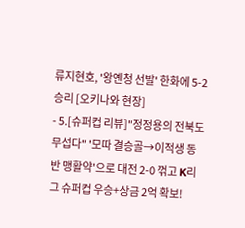류지현호, '왕옌청 선발' 한화에 5-2 승리 [오키나와 현장]
- 5.[슈퍼컵 리뷰]"정정용의 전북도 무섭다" '모따 결승골→이적생 동반 맹활약'으로 대전 2-0 꺾고 K리그 슈퍼컵 우승+상금 2억 확보!